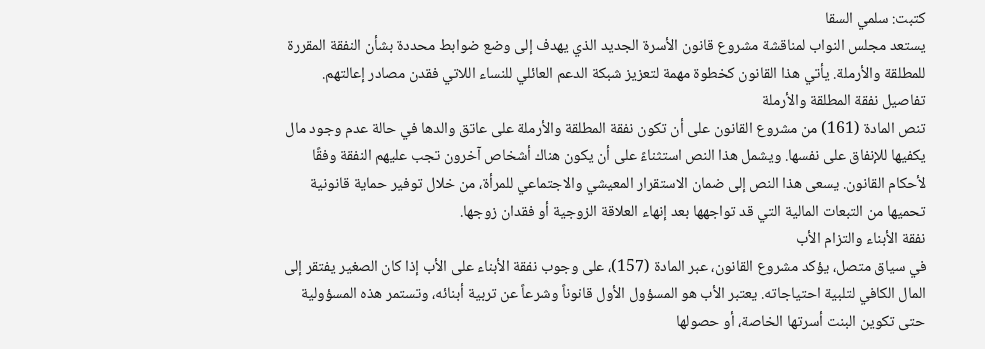كتبت: سلمي السقا
يستعد مجلس النواب لمناقشة مشروع قانون الأسرة الجديد الذي يهدف إلى وضع ضوابط محددة بشأن النفقة المقررة للمطلقة والأرملة. يأتي هذا القانون كخطوة مهمة لتعزيز شبكة الدعم العائلي للنساء اللاتي فقدن مصادر إعالتهم.
تفاصيل نفقة المطلقة والأرملة
تنص المادة (161) من مشروع القانون على أن تكون نفقة المطلقة والأرملة على عاتق والدها في حالة عدم وجود مال يكفيها للإنفاق على نفسها. ويشمل هذا النص استثناءً على أن يكون هناك أشخاص آخرون تجب عليهم النفقة وفقًا لأحكام القانون. يسعى هذا النص إلى ضمان الاستقرار المعيشي والاجتماعي للمرأة، من خلال توفير حماية قانونية تحميها من التبعات المالية التي قد تواجهها بعد إنهاء العلاقة الزوجية أو فقدان زوجها.
نفقة الأبناء والتزام الأب
في سياق متصل، يؤكد مشروع القانون، عبر المادة (157)، على وجوب نفقة الأبناء على الأب إذا كان الصغير يفتقر إلى المال الكافي لتلبية احتياجاته. يعتبر الأب هو المسؤول الأول قانوناً وشرعاً عن تربية أبنائه، وتستمر هذه المسؤولية حتى تكوين البنت أسرتها الخاصة، أو حصولها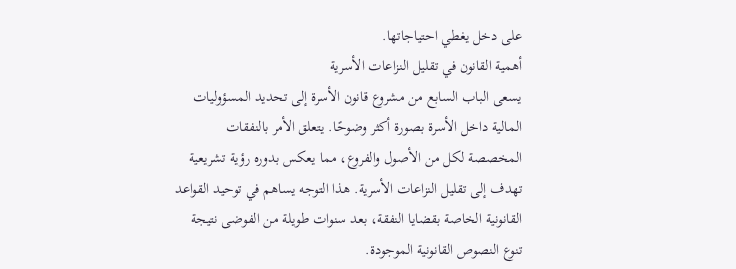على دخل يغطي احتياجاتها.
أهمية القانون في تقليل النزاعات الأسرية
يسعى الباب السابع من مشروع قانون الأسرة إلى تحديد المسؤوليات المالية داخل الأسرة بصورة أكثر وضوحًا. يتعلق الأمر بالنفقات المخصصة لكل من الأصول والفروع، مما يعكس بدوره رؤية تشريعية تهدف إلى تقليل النزاعات الأسرية. هذا التوجه يساهم في توحيد القواعد القانونية الخاصة بقضايا النفقة، بعد سنوات طويلة من الفوضى نتيجة تنوع النصوص القانونية الموجودة.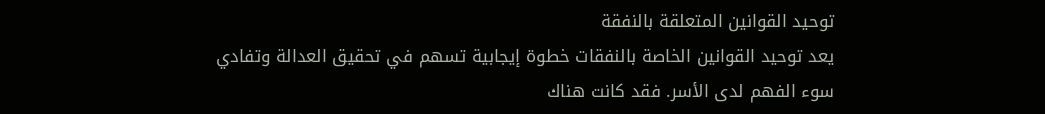توحيد القوانين المتعلقة بالنفقة
يعد توحيد القوانين الخاصة بالنفقات خطوة إيجابية تسهم في تحقيق العدالة وتفادي سوء الفهم لدى الأسر. فقد كانت هناك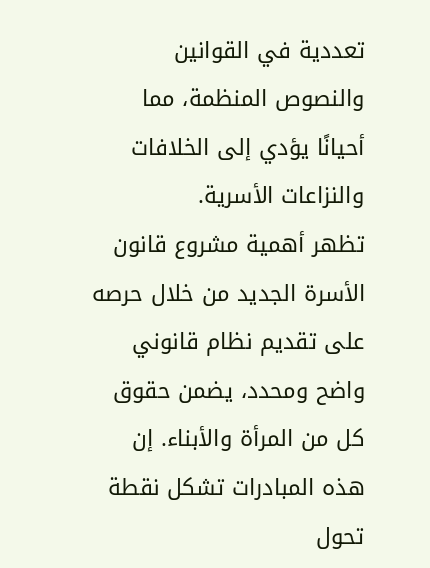تعددية في القوانين والنصوص المنظمة، مما أحيانًا يؤدي إلى الخلافات والنزاعات الأسرية.
تظهر أهمية مشروع قانون الأسرة الجديد من خلال حرصه على تقديم نظام قانوني واضح ومحدد، يضمن حقوق كل من المرأة والأبناء. إن هذه المبادرات تشكل نقطة تحول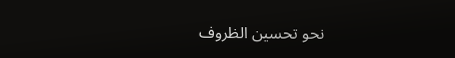نحو تحسين الظروف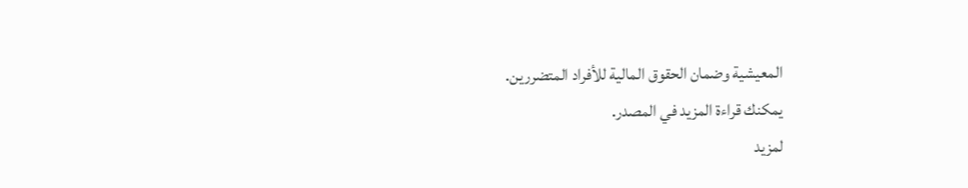المعيشية وضمان الحقوق المالية للأفراد المتضررين.
يمكنك قراءة المزيد في المصدر.
لمزيد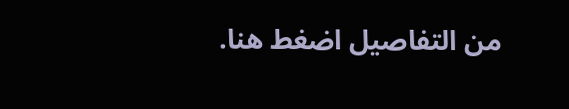من التفاصيل اضغط هنا.